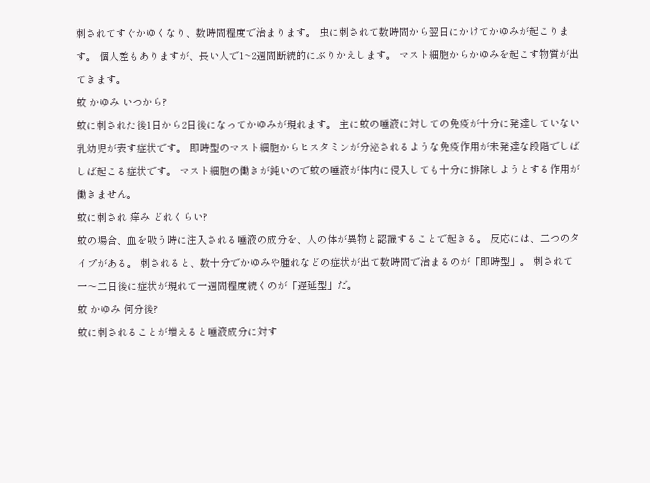刺されてすぐかゆくなり、数時間程度で治まります。 虫に刺されて数時間から翌日にかけてかゆみが起こります。 個人差もありますが、長い人で1~2週間断続的にぶりかえします。 マスト細胞からかゆみを起こす物質が出てきます。
蚊 かゆみ いつから?
蚊に刺された後1日から2日後になってかゆみが現れます。 主に蚊の唾液に対しての免疫が十分に発達していない乳幼児が表す症状です。 即時型のマスト細胞からヒスタミンが分泌されるような免疫作用が未発達な段階でしばしば起こる症状です。 マスト細胞の働きが鈍いので蚊の唾液が体内に侵入しても十分に排除しようとする作用が働きません。
蚊に刺され 痒み どれくらい?
蚊の場合、血を吸う時に注入される唾液の成分を、人の体が異物と認識することで起きる。 反応には、二つのタイプがある。 刺されると、数十分でかゆみや腫れなどの症状が出て数時間で治まるのが「即時型」。 刺されて一〜二日後に症状が現れて一週間程度続くのが「遅延型」だ。
蚊 かゆみ 何分後?
蚊に刺されることが増えると唾液成分に対す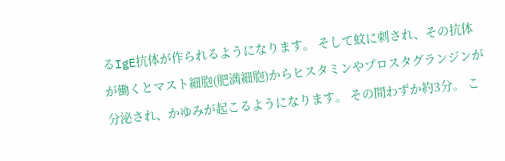るIgE抗体が作られるようになります。 そして蚊に刺され、その抗体が働くとマスト細胞(肥満細胞)からヒスタミンやプロスタグランジンが分泌され、かゆみが起こるようになります。 その間わずか約3分。 こ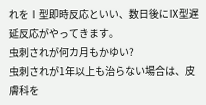れをⅠ型即時反応といい、数日後にⅨ型遅延反応がやってきます。
虫刺されが何カ月もかゆい?
虫刺されが1年以上も治らない場合は、皮膚科を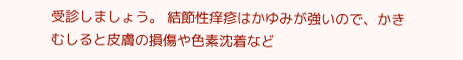受診しましょう。 結節性痒疹はかゆみが強いので、かきむしると皮膚の損傷や色素沈着など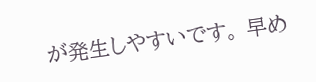が発生しやすいです。 早め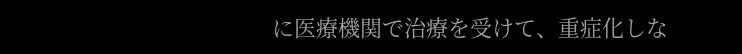に医療機関で治療を受けて、重症化しな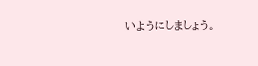いようにしましょう。